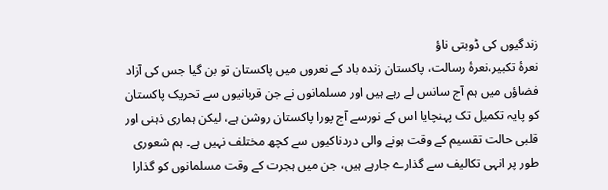زندگیوں کی ڈوبتی ناؤ
نعرۂ تکبیر،نعرۂ رسالت، پاکستان زندہ باد کے نعروں میں پاکستان تو بن گیا جس کی آزاد فضاؤں میں ہم آج سانس لے رہے ہیں اور مسلمانوں نے جن قربانیوں سے تحریک پاکستان کو پایہ تکمیل تک پہنچایا اس کے نورسے آج پورا پاکستان روشن ہے، لیکن ہماری ذہنی اور قلبی حالت تقسیم کے وقت ہونے والی دردناکیوں سے کچھ مختلف نہیں ہے۔ ہم شعوری طور پر انہی تکالیف سے گذارے جارہے ہیں، جن میں ہجرت کے وقت مسلمانوں کو گذارا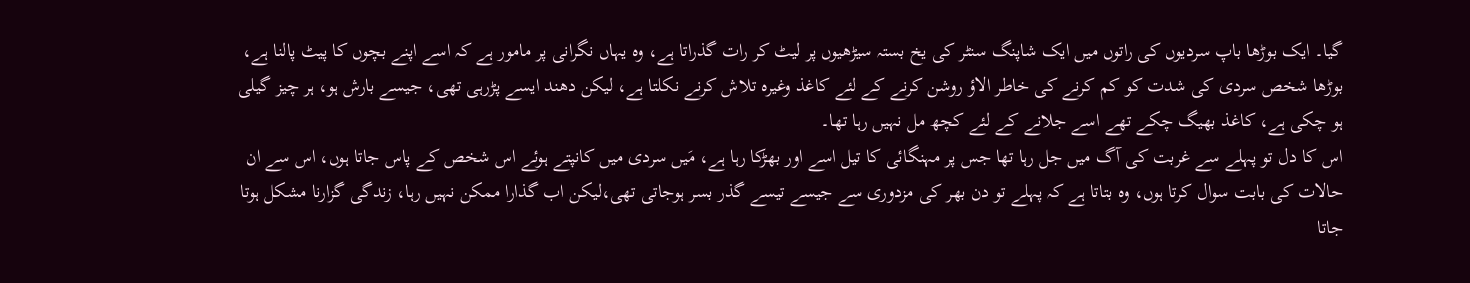گیا۔ ایک بوڑھا باپ سردیوں کی راتوں میں ایک شاپنگ سنٹر کی یخ بستہ سیڑھیوں پر لیٹ کر رات گذراتا ہے، وہ یہاں نگرانی پر مامور ہے کہ اسے اپنے بچوں کا پیٹ پالنا ہے، بوڑھا شخص سردی کی شدت کو کم کرنے کی خاطر الاؤ روشن کرنے کے لئے کاغذ وغیرہ تلاش کرنے نکلتا ہے، لیکن دھند ایسے پڑرہی تھی، جیسے بارش ہو، ہر چیز گیلی ہو چکی ہے، کاغذ بھیگ چکے تھے اسے جلانے کے لئے کچھ مل نہیں رہا تھا۔
اس کا دل تو پہلے سے غربت کی آگ میں جل رہا تھا جس پر مہنگائی کا تیل اسے اور بھڑکا رہا ہے، مَیں سردی میں کانپتے ہوئے اس شخص کے پاس جاتا ہوں، اس سے ان حالات کی بابت سوال کرتا ہوں، وہ بتاتا ہے کہ پہلے تو دن بھر کی مزدوری سے جیسے تیسے گذر بسر ہوجاتی تھی،لیکن اب گذارا ممکن نہیں رہا، زندگی گزارنا مشکل ہوتا جاتا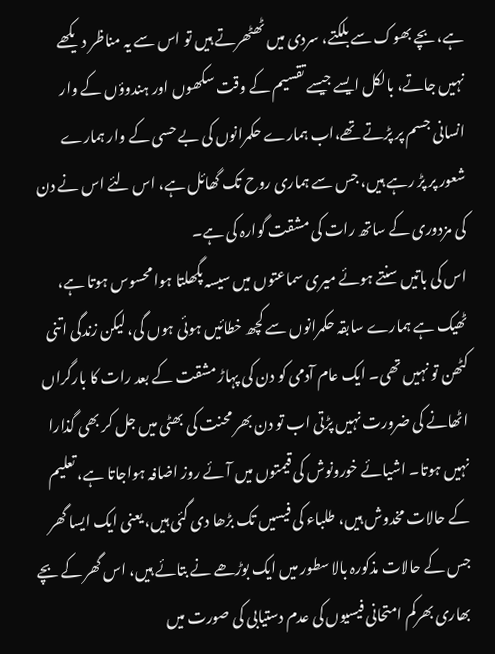ہے، بچے بھوک سے بلکتے، سردی میں ٹھٹھرتے ہیں تو اس سے یہ مناظر دیکھے نہیں جاتے، بالکل ایسے جیسے تقسیم کے وقت سکھوں اور ہندوؤں کے وار انسانی جسم پر پڑتے تھے،اب ہمارے حکمرانوں کی بے حسی کے وار ہمارے شعور پر پڑ رہے ہیں، جس سے ہماری روح تک گھائل ہے، اس لئے اس نے دن کی مزدوری کے ساتھ رات کی مشقت گوارہ کی ہے۔
اس کی باتیں سنتے ہوئے میری سماعتوں میں سیسہ پگھلتا ہوا محسوس ہوتا ہے، ٹھیک ہے ہمارے سابقہ حکمرانوں سے کچھ خطائیں ہوئی ہوں گی، لیکن زندگی اتنی کٹھن تو نہیں تھی۔ ایک عام آدمی کو دن کی پہاڑ مشقت کے بعد رات کا بارگراں اٹھانے کی ضرورت نہیں پڑتی اب تو دن بھر محنت کی بھٹی میں جل کر بھی گذارا نہیں ہوتا۔ اشیائے خورونوش کی قیمتوں میں آئے روز اضافہ ہواجاتا ہے، تعلیم کے حالات مخدوش ہیں، طلباء کی فیسیں تک بڑھا دی گئی ہیں، یعنی ایک ایسا گھر جس کے حالات مذکورہ بالا سطور میں ایک بوڑھے نے بتائے ہیں، اس گھر کے بچے بھاری بھرکم امتحانی فیسیوں کی عدم دستیابی کی صورت میں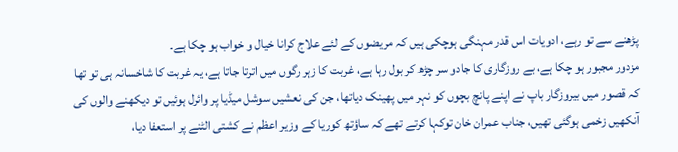پڑھنے سے تو رہے، ادویات اس قدر مہنگی ہوچکی ہیں کہ مریضوں کے لئے علاج کرانا خیال و خواب ہو چکا ہے۔
مزدور مجبور ہو چکا ہے، بے روزگاری کا جادو سر چڑھ کر بول رہا ہے، غربت کا زہر رگوں میں اترتا جاتا ہے، یہ غربت کا شاخسانہ ہی تو تھا کہ قصور میں بیروزگار باپ نے اپنے پانچ بچوں کو نہر میں پھینک دیاتھا، جن کی نعشیں سوشل میڈیا پر وائرل ہوئیں تو دیکھنے والوں کی آنکھیں زخمی ہوگئی تھیں، جناب عمران خان توکہا کرتے تھے کہ ساؤتھ کوریا کے وزیر اعظم نے کشتی الٹنے پر استعفا دیا،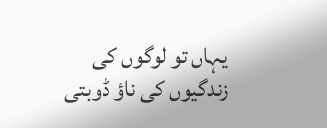یہاں تو لوگوں کی زندگیوں کی ناؤ ڈوبتی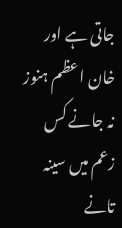جاتی ہے اور خان اعظم ہنوز نہ جانے کس زعم میں سینہ تانے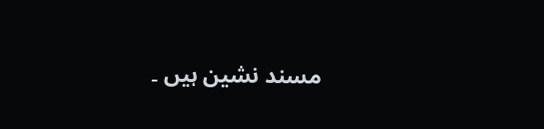مسند نشین ہیں ۔